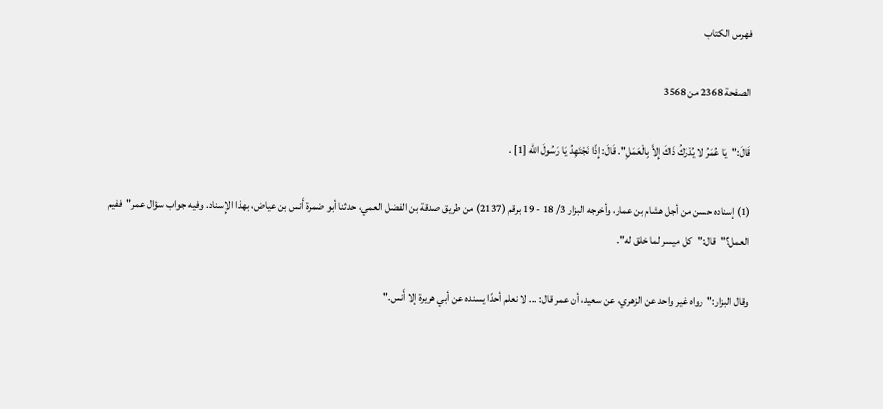فهرس الكتاب

الصفحة 2368 من 3568

قَالَ:"يَا عُمَرُ لا يُدْرَكُ ذَاكَ إِلاَّ بِالْعَمَلِ". قَالَ: إِذًا نَجْتَهِدُ يَا رَسُولَ الله [1] .

(1) إسناده حسن من أجل هشام بن عمار، وأخرجه البزار 3/ 18 - 19 برقم (2137) من طريق صدقة بن الفضل العمي، حدثنا أبو ضمرة أَنس بن عياض، بهذا الإِسناد. وفيه جواب سؤال عمر"ففيم العمل؟"قال:"كل ميسر لما خلق له".

وقال البزار:"رواه غير واحد عن الزهري، عن سعيد، أن عمر قال: ... لا نعلم أحدًا يسنده عن أبي هريرة إلا أَنس."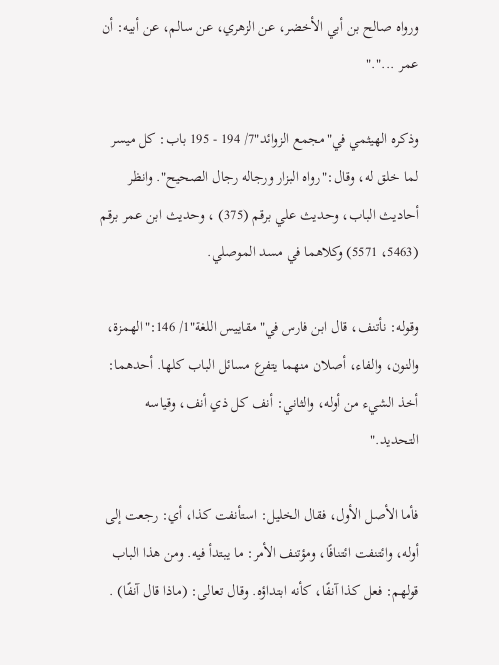ورواه صالح بن أبي الأخضر، عن الزهري، عن سالم، عن أبيه: أن عمر ..."."

وذكره الهيثمي في"مجمع الزوائد"7/ 194 - 195 باب: كل ميسر لما خلق له، وقال:"رواه البزار ورجاله رجال الصحيح". وانظر أحاديث الباب، وحديث علي برقم (375) ، وحديث ابن عمر برقم (5463، 5571) وكلاهما في مسد الموصلي.

وقوله: نأتنف، قال ابن فارس في"مقاييس اللغة"1/ 146:"الهمزة، والنون، والفاء، أصلان منهما يتفرع مسائل الباب كلها. أحدهما: أخذ الشيء من أوله، والثاني: أنف كل ذي أنف، وقياسه التحديد."

فأما الأصل الأول، فقال الخليل: استأنفت كذا، أي: رجعت إلى أوله، وائتنفت ائتنافًا، ومؤتنف الأمر: ما يبتدأ فيه. ومن هذا الباب قولهم: فعل كذا آنفًا، كأنه ابتداؤه. وقال تعالى: (ماذا قال آنفًا) .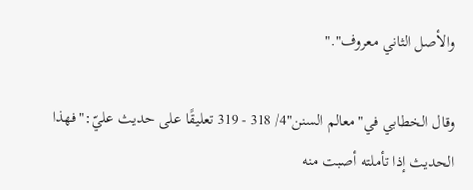والأصل الثاني معروف"."

وقال الخطابي في"معالم السنن"4/ 318 - 319 تعليقًا على حديث عليّ:"فهذا الحديث إذا تأملته أصبت منه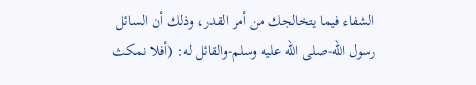الشفاء فيما يتخالجك من أمر القدر، وذلك أن السائل رسول الله-صلى الله عليه وسلم-والقائل له: (أفلا نمكث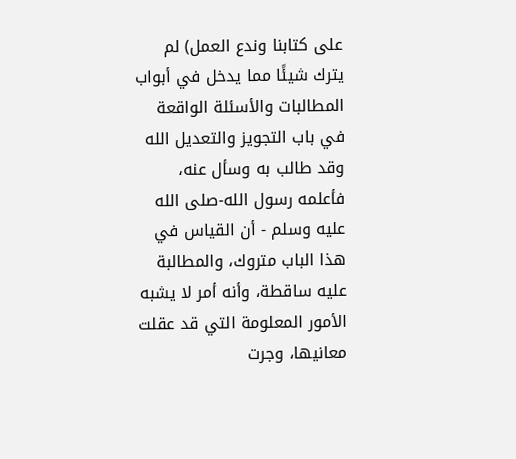على كتابنا وندع العمل) لم يترك شيئًا مما يدخل في أبواب المطالبات والأسئلة الواقعة في باب التجويز والتعديل الله وقد طالب به وسأل عنه، فأعلمه رسول الله-صلى الله عليه وسلم - أن القياس في هذا الباب متروك، والمطالبة عليه ساقطة، وأنه أمر لا يشبه الأمور المعلومة التي قد عقلت معانيها، وجرت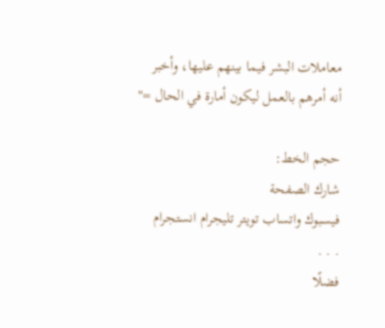معاملات البشر فيما بينهم عليها، وأخبر أنه أمرهم بالعمل ليكون أمارة في الحال ="

حجم الخط:
شارك الصفحة
فيسبوك واتساب تويتر تليجرام انستجرام
. . .
فضلًا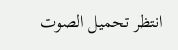انتظر تحميل الصوت